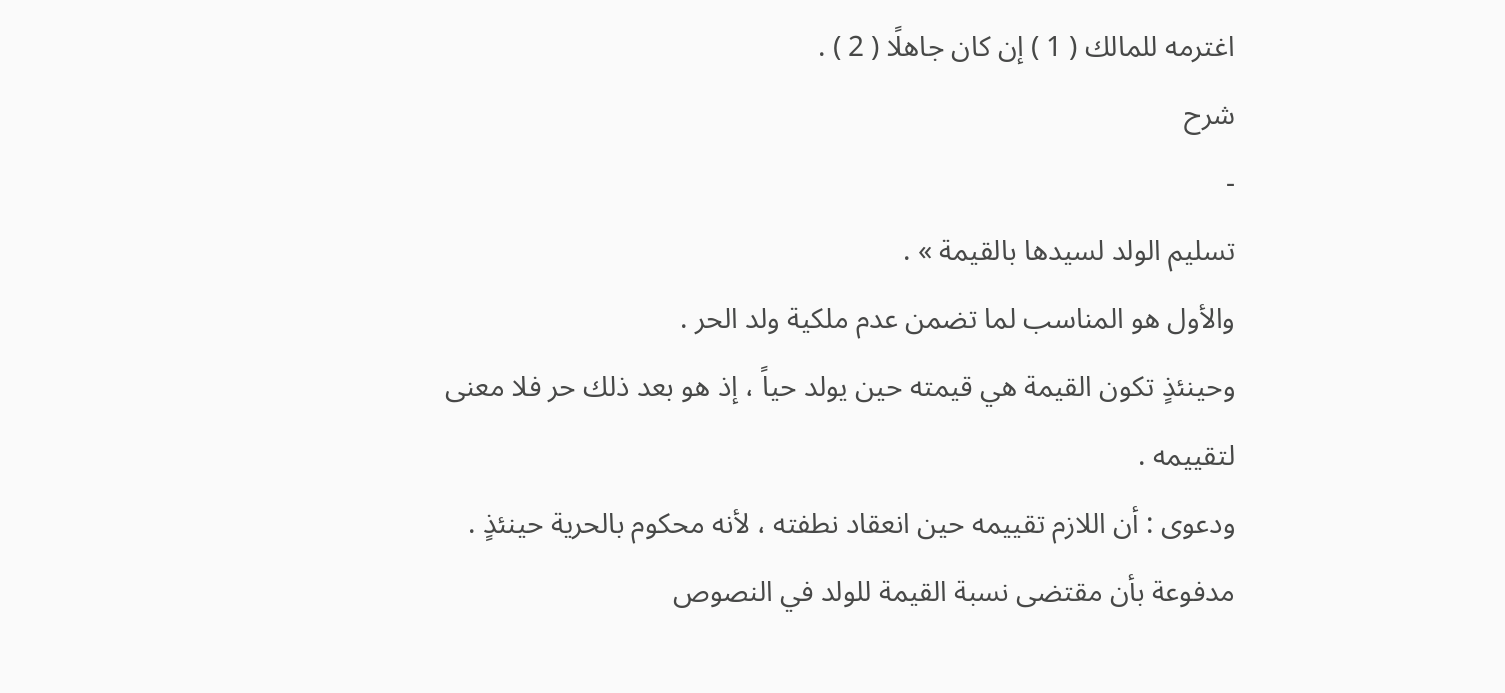اغترمه للمالك ( 1 ) إن كان جاهلًا ( 2 ) .
شرح
-
تسليم الولد لسيدها بالقيمة » .
والأول هو المناسب لما تضمن عدم ملكية ولد الحر .
وحينئذٍ تكون القيمة هي قيمته حين يولد حياً ، إذ هو بعد ذلك حر فلا معنى لتقييمه .
ودعوى : أن اللازم تقييمه حين انعقاد نطفته ، لأنه محكوم بالحرية حينئذٍ .
مدفوعة بأن مقتضى نسبة القيمة للولد في النصوص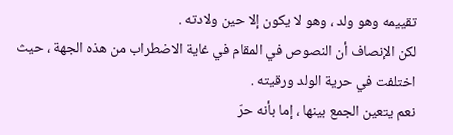تقييمه وهو ولد ، وهو لا يكون إلا حين ولادته .
لكن الإنصاف أن النصوص في المقام في غاية الاضطراب من هذه الجهة ، حيث اختلفت في حرية الولد ورقيته .
نعم يتعين الجمع بينها ، إما بأنه حرّ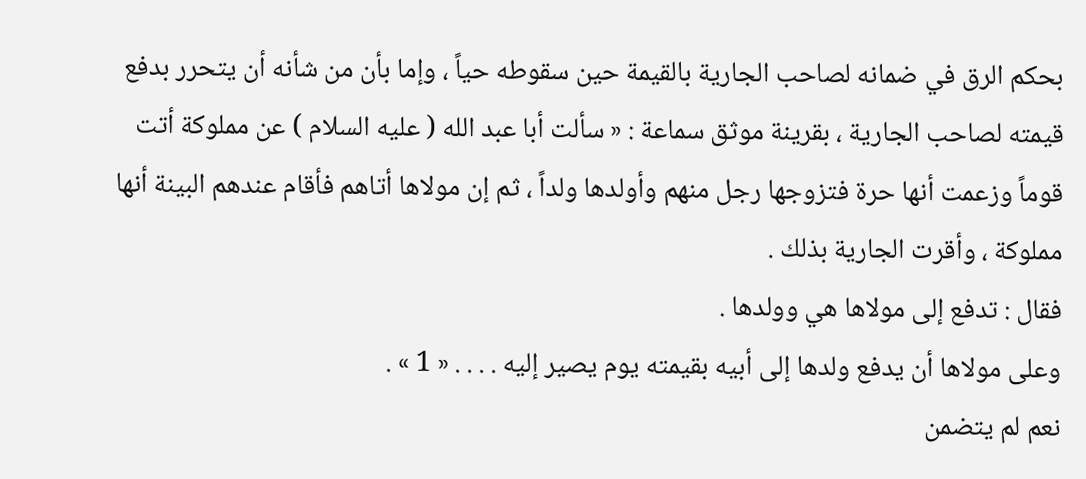بحكم الرق في ضمانه لصاحب الجارية بالقيمة حين سقوطه حياً ، وإما بأن من شأنه أن يتحرر بدفع قيمته لصاحب الجارية ، بقرينة موثق سماعة : « سألت أبا عبد الله ( عليه السلام ) عن مملوكة أتت قوماً وزعمت أنها حرة فتزوجها رجل منهم وأولدها ولداً ، ثم إن مولاها أتاهم فأقام عندهم البينة أنها مملوكة ، وأقرت الجارية بذلك .
فقال : تدفع إلى مولاها هي وولدها .
وعلى مولاها أن يدفع ولدها إلى أبيه بقيمته يوم يصير إليه . . . . « 1 » .
نعم لم يتضمن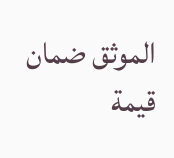الموثق ضمان قيمة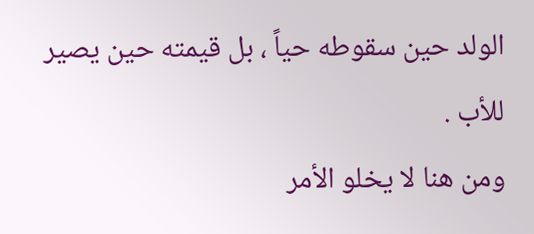الولد حين سقوطه حياً ، بل قيمته حين يصير للأب .
ومن هنا لا يخلو الأمر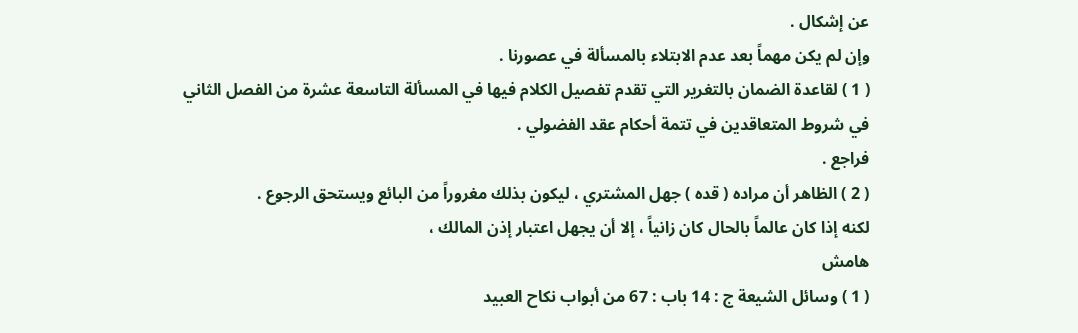عن إشكال .
وإن لم يكن مهماً بعد عدم الابتلاء بالمسألة في عصورنا .
( 1 ) لقاعدة الضمان بالتغرير التي تقدم تفصيل الكلام فيها في المسألة التاسعة عشرة من الفصل الثاني في شروط المتعاقدين في تتمة أحكام عقد الفضولي .
فراجع .
( 2 ) الظاهر أن مراده ( قده ) جهل المشتري ، ليكون بذلك مغروراً من البائع ويستحق الرجوع .
لكنه إذا كان عالماً بالحال كان زانياً ، إلا أن يجهل اعتبار إذن المالك ،
هامش
( 1 ) وسائل الشيعة ج : 14 باب : 67 من أبواب نكاح العبيد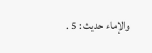والإماء حديث : 5 .